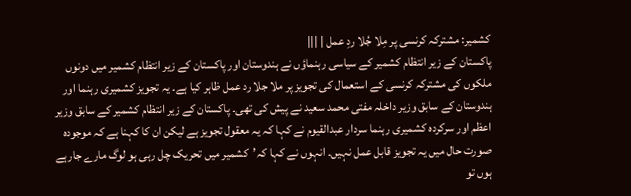کشمیر: مشترکہ کرنسی پر مِلا جُلا ردِ عمل | |||
پاکستان کے زیر انتظام کشمیر کے سیاسی رہنماؤں نے ہندوستان اور پاکستان کے زیر انتظام کشمیر میں دونوں ملکوں کی مشترکہ کرنسی کے استعمال کی تجویز پر ملا جلا رد عمل ظاہر کیا ہے۔ یہ تجویز کشمیری رہنما اور ہندوستان کے سابق وزیر داخلہ مفتی محمد سعید نے پیش کی تھی۔ پاکستان کے زیر انتظام کشمیر کے سابق وزیر اعظم اور سرکردہ کشمیری رہنما سردار عبدالقیوم نے کہا کہ یہ معقول تجویز ہے لیکن ان کا کہنا ہے کہ موجودہ صورت حال میں یہ تجویز قابل عمل نہیں۔ انہوں نے کہا کہ’کشمیر میں تحریک چل رہی ہو لوگ مارے جارہے ہوں تو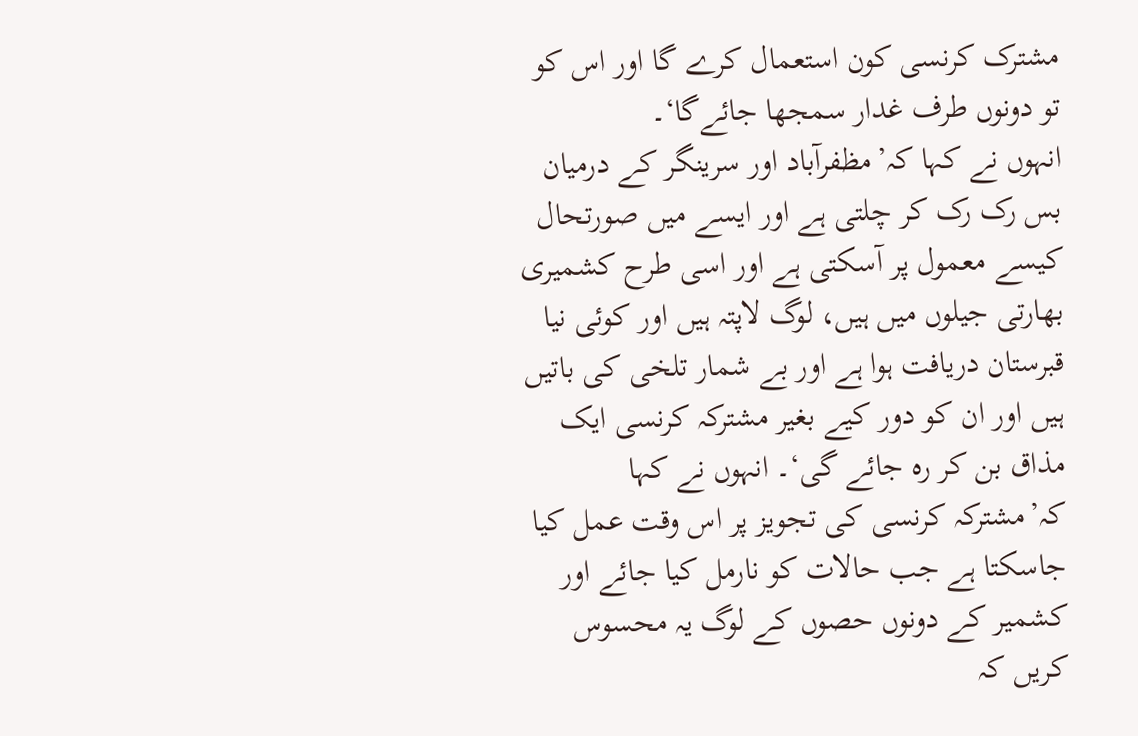مشترک کرنسی کون استعمال کرے گا اور اس کو تو دونوں طرف غدار سمجھا جائےگا‘۔
انہوں نے کہا کہ’مظفرآباد اور سرینگر کے درمیان بس رک رک کر چلتی ہے اور ایسے میں صورتحال کیسے معمول پر آسکتی ہے اور اسی طرح کشمیری بھارتی جیلوں میں ہیں، لوگ لاپتہ ہیں اور کوئی نیا قبرستان دریافت ہوا ہے اور بے شمار تلخی کی باتیں ہیں اور ان کو دور کیے بغیر مشترکہ کرنسی ایک مذاق بن کر رہ جائے گی‘۔ انہوں نے کہا کہ’مشترکہ کرنسی کی تجویز پر اس وقت عمل کیا جاسکتا ہے جب حالات کو نارمل کیا جائے اور کشمیر کے دونوں حصوں کے لوگ یہ محسوس کریں کہ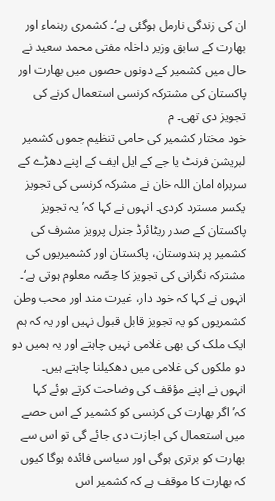ان کی زندگی نارمل ہوگئی ہے‘۔ کشمری رہنماء اور بھارت کے سابق وزیر داخلہ مفتی محمد سعید نے حال میں کشمیر کے دونوں حصوں میں بھارت اور پاکستان کی مشترکہ کرنسی استعمال کرنے کی تجویز دی تھی۔ م
خود مختار کشمیر کی حامی تنظیم جموں کشمیر لبریشن فرنٹ یا جے کے ایل ایف کے اپنے دھڑے کے سربراہ امان اللہ خان نے مشرکہ کرنسی کی تجویز یکسر مسترد کردی۔ انہوں نے کہا کہ’یہ تجویز پاکستان کے صدر ریٹائرڈ جنرل پرویز مشرف کی کشمیر پر ہندوستان، پاکستان اور کشمیریوں کی مشترکہ نگرانی کی تجویز کا حِصّہ معلوم ہوتی ہے‘۔ انہوں نے کہا کہ خود دار، غیرت مند اور محب وطن کشمریوں کو یہ تجویز قابل قبول نہیں اور یہ کہ ہم ایک ملک کی بھی غلامی نہیں چاہتے اور یہ ہمیں دو دو ملکوں کی غلامی میں دھکیلنا چاہتے ہیں۔
انہوں نے اپنے مؤقف کی وضاحت کرتے ہوئے کہا کہ’اگر بھارت کی کرنسی کو کشمیر کے اس حصے میں استعمال کی اجازت دی جائے گی تو اس سے بھارت کو برتری ہوگی اور سیاسی فائدہ ہوگا کیوں کہ بھارت کا موقف ہے کہ کشمیر اس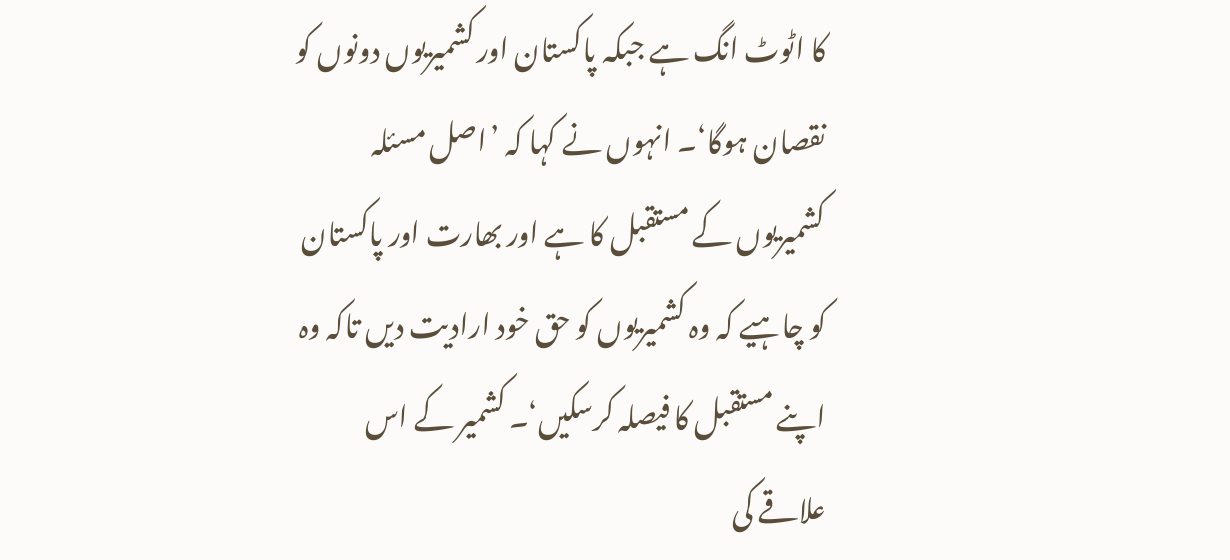کا اٹوٹ انگ ہے جبکہ پاکستان اور کشمیریوں دونوں کو نقصان ہوگا‘۔ انہوں نے کہا کہ ’اصل مسئلہ کشمیریوں کے مستقبل کا ہے اور بھارت اور پاکستان کو چاہیے کہ وہ کشمیریوں کو حق خود ارادیت دیں تاکہ وہ اپنے مستقبل کا فیصلہ کرسکیں‘۔ کشمیر کے اس علاقے کی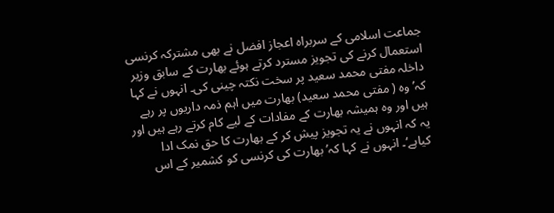جماعت اسلامی کے سربراہ اعجاز افضل نے بھی مشترکہ کرنسی استعمال کرنے کی تجویز مسترد کرتے ہوئے بھارت کے سابق وزیر داخلہ مفتی محمد سعید پر سخت نکتہ چینی کی۔ انہوں نے کہا کہ’وہ ( مفتی محمد سعید) بھارت میں اہم ذمہ داریوں پر رہے ہیں اور وہ ہمیشہ بھارت کے مفادات کے لیے کام کرتے رہے ہیں اور یہ کہ انہوں نے یہ تجویز پیش کر کے بھارت کا حق نمک ادا کیاہے‘۔ انہوں نے کہا کہ’بھارت کی کرنسی کو کشمیر کے اس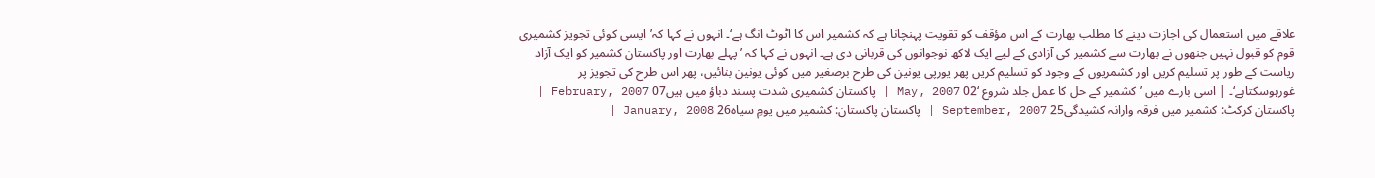علاقے میں استعمال کی اجازت دینے کا مطلب بھارت کے اس مؤقف کو تقویت پہنچانا ہے کہ کشمیر اس کا اٹوٹ انگ ہے‘۔ انہوں نے کہا کہ’ایسی کوئی تجویز کشمیری قوم کو قبول نہیں جنھوں نے بھارت سے کشمیر کی آزادی کے لیے ایک لاکھ نوجوانوں کی قربانی دی ہے۔ انہوں نے کہا کہ ’پہلے بھارت اور پاکستان کشمیر کو ایک آزاد ریاست کے طور پر تسلیم کریں اور کشمریوں کے وجود کو تسلیم کریں پھر یورپی یونین کی طرح برصغیر میں کوئی یونین بنائیں، پھر اس طرح کی تجویز پر غورہوسکتاہے‘۔ | اسی بارے میں ’ کشمیر کے حل کا عمل جلد شروع ‘02 May, 2007 | پاکستان کشمیری شدت پسند دباؤ میں ہیں07 February, 2007 | پاکستان کرکٹ: کشمیر میں فرقہ وارانہ کشیدگی25 September, 2007 | پاکستان پاکستان: کشمیر میں یومِ سیاہ26 January, 2008 |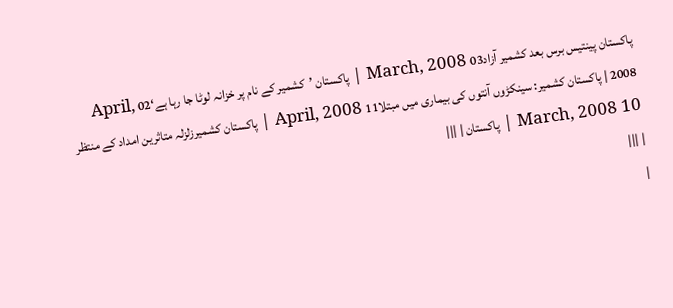پاکستان پینتیس برس بعد کشمیر آزاد03 March, 2008 | پاکستان ’کشمیر کے نام پر خزانہ لوٹا جا رہا ہے‘02 April, 2008 | پاکستان کشمیر: سینکڑوں آنتوں کی بیماری میں مبتلا11 April, 2008 | پاکستان کشمیرزلزلہ متاثرین امداد کے منتظر 10 March, 2008 | پاکستان | |||
| |||
|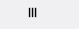|||